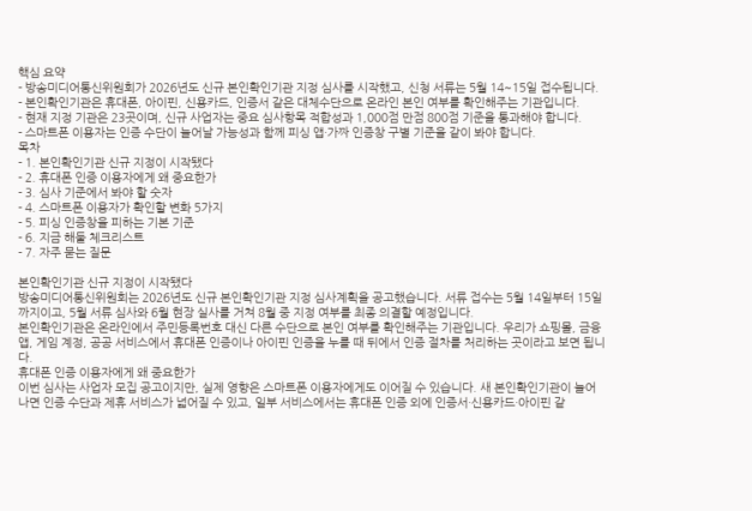핵심 요약
- 방송미디어통신위원회가 2026년도 신규 본인확인기관 지정 심사를 시작했고, 신청 서류는 5월 14~15일 접수됩니다.
- 본인확인기관은 휴대폰, 아이핀, 신용카드, 인증서 같은 대체수단으로 온라인 본인 여부를 확인해주는 기관입니다.
- 현재 지정 기관은 23곳이며, 신규 사업자는 중요 심사항목 적합성과 1,000점 만점 800점 기준을 통과해야 합니다.
- 스마트폰 이용자는 인증 수단이 늘어날 가능성과 함께 피싱 앱·가짜 인증창 구별 기준을 같이 봐야 합니다.
목차
- 1. 본인확인기관 신규 지정이 시작됐다
- 2. 휴대폰 인증 이용자에게 왜 중요한가
- 3. 심사 기준에서 봐야 할 숫자
- 4. 스마트폰 이용자가 확인할 변화 5가지
- 5. 피싱 인증창을 피하는 기본 기준
- 6. 지금 해둘 체크리스트
- 7. 자주 묻는 질문

본인확인기관 신규 지정이 시작됐다
방송미디어통신위원회는 2026년도 신규 본인확인기관 지정 심사계획을 공고했습니다. 서류 접수는 5월 14일부터 15일까지이고, 5월 서류 심사와 6월 현장 실사를 거쳐 8월 중 지정 여부를 최종 의결할 예정입니다.
본인확인기관은 온라인에서 주민등록번호 대신 다른 수단으로 본인 여부를 확인해주는 기관입니다. 우리가 쇼핑몰, 금융 앱, 게임 계정, 공공 서비스에서 휴대폰 인증이나 아이핀 인증을 누를 때 뒤에서 인증 절차를 처리하는 곳이라고 보면 됩니다.
휴대폰 인증 이용자에게 왜 중요한가
이번 심사는 사업자 모집 공고이지만, 실제 영향은 스마트폰 이용자에게도 이어질 수 있습니다. 새 본인확인기관이 늘어나면 인증 수단과 제휴 서비스가 넓어질 수 있고, 일부 서비스에서는 휴대폰 인증 외에 인증서·신용카드·아이핀 같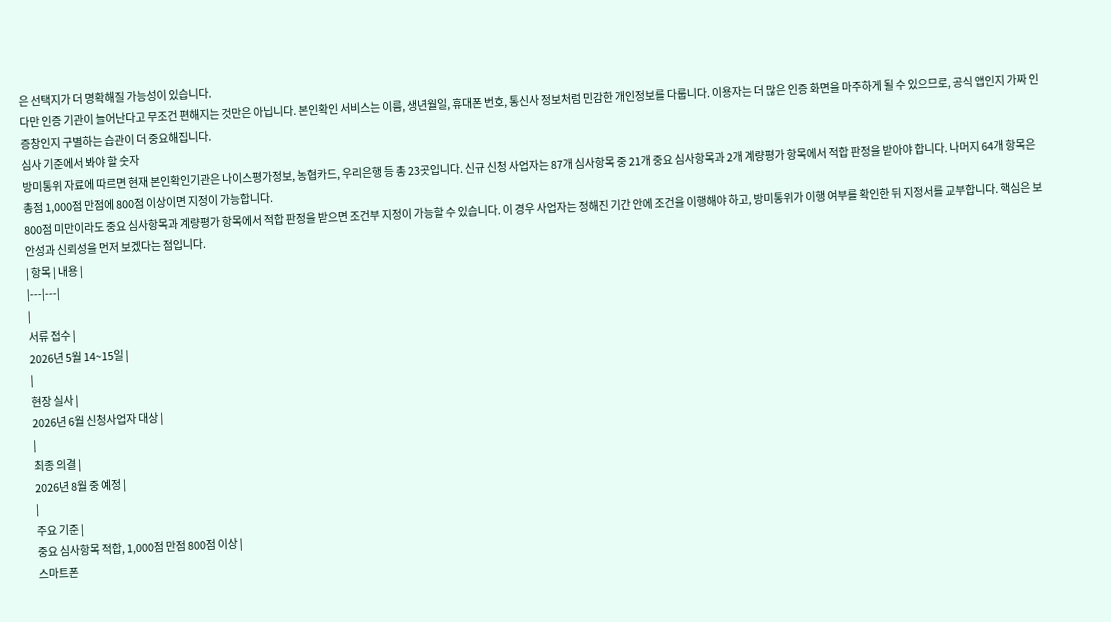은 선택지가 더 명확해질 가능성이 있습니다.
다만 인증 기관이 늘어난다고 무조건 편해지는 것만은 아닙니다. 본인확인 서비스는 이름, 생년월일, 휴대폰 번호, 통신사 정보처럼 민감한 개인정보를 다룹니다. 이용자는 더 많은 인증 화면을 마주하게 될 수 있으므로, 공식 앱인지 가짜 인증창인지 구별하는 습관이 더 중요해집니다.
심사 기준에서 봐야 할 숫자
방미통위 자료에 따르면 현재 본인확인기관은 나이스평가정보, 농협카드, 우리은행 등 총 23곳입니다. 신규 신청 사업자는 87개 심사항목 중 21개 중요 심사항목과 2개 계량평가 항목에서 적합 판정을 받아야 합니다. 나머지 64개 항목은 총점 1,000점 만점에 800점 이상이면 지정이 가능합니다.
800점 미만이라도 중요 심사항목과 계량평가 항목에서 적합 판정을 받으면 조건부 지정이 가능할 수 있습니다. 이 경우 사업자는 정해진 기간 안에 조건을 이행해야 하고, 방미통위가 이행 여부를 확인한 뒤 지정서를 교부합니다. 핵심은 보안성과 신뢰성을 먼저 보겠다는 점입니다.
| 항목 | 내용 |
|---|---|
|
서류 접수 |
2026년 5월 14~15일 |
|
현장 실사 |
2026년 6월 신청사업자 대상 |
|
최종 의결 |
2026년 8월 중 예정 |
|
주요 기준 |
중요 심사항목 적합, 1,000점 만점 800점 이상 |
스마트폰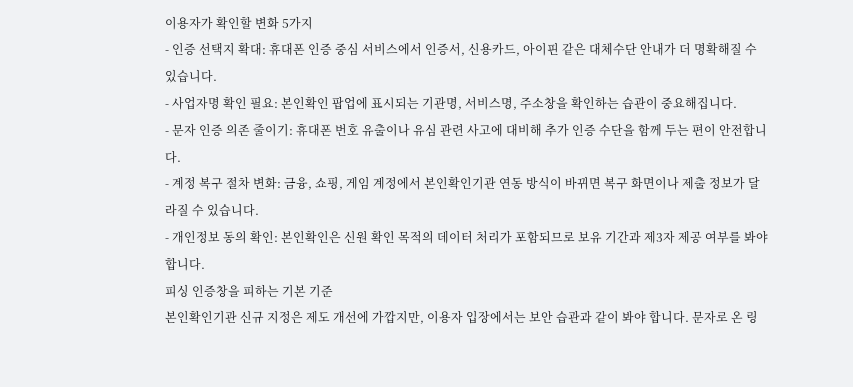이용자가 확인할 변화 5가지
- 인증 선택지 확대: 휴대폰 인증 중심 서비스에서 인증서, 신용카드, 아이핀 같은 대체수단 안내가 더 명확해질 수 있습니다.
- 사업자명 확인 필요: 본인확인 팝업에 표시되는 기관명, 서비스명, 주소창을 확인하는 습관이 중요해집니다.
- 문자 인증 의존 줄이기: 휴대폰 번호 유출이나 유심 관련 사고에 대비해 추가 인증 수단을 함께 두는 편이 안전합니다.
- 계정 복구 절차 변화: 금융, 쇼핑, 게임 계정에서 본인확인기관 연동 방식이 바뀌면 복구 화면이나 제출 정보가 달라질 수 있습니다.
- 개인정보 동의 확인: 본인확인은 신원 확인 목적의 데이터 처리가 포함되므로 보유 기간과 제3자 제공 여부를 봐야 합니다.
피싱 인증창을 피하는 기본 기준
본인확인기관 신규 지정은 제도 개선에 가깝지만, 이용자 입장에서는 보안 습관과 같이 봐야 합니다. 문자로 온 링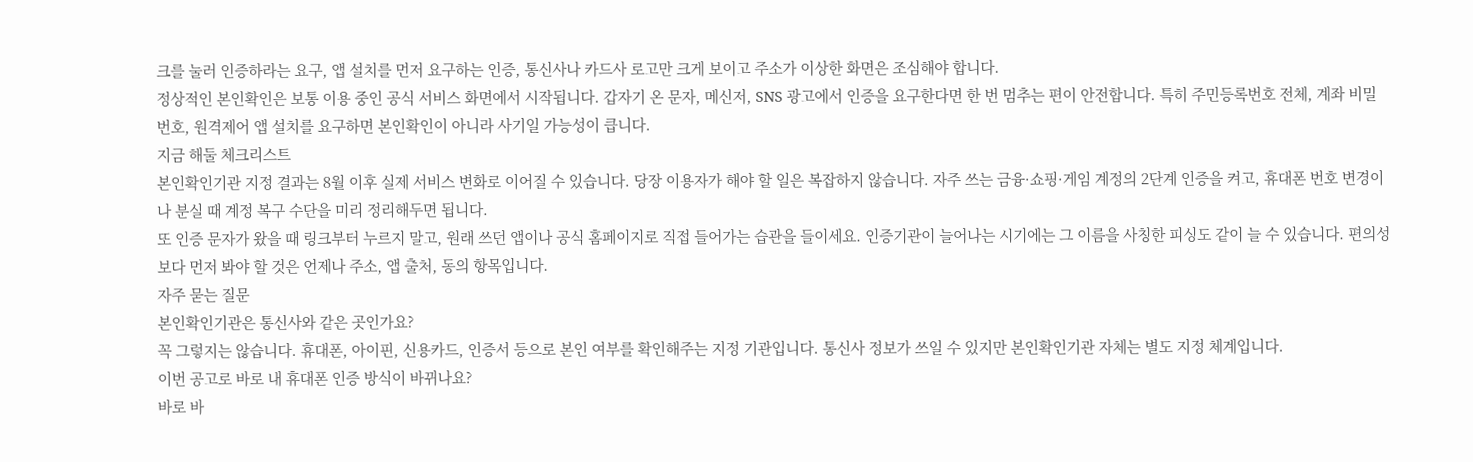크를 눌러 인증하라는 요구, 앱 설치를 먼저 요구하는 인증, 통신사나 카드사 로고만 크게 보이고 주소가 이상한 화면은 조심해야 합니다.
정상적인 본인확인은 보통 이용 중인 공식 서비스 화면에서 시작됩니다. 갑자기 온 문자, 메신저, SNS 광고에서 인증을 요구한다면 한 번 멈추는 편이 안전합니다. 특히 주민등록번호 전체, 계좌 비밀번호, 원격제어 앱 설치를 요구하면 본인확인이 아니라 사기일 가능성이 큽니다.
지금 해둘 체크리스트
본인확인기관 지정 결과는 8월 이후 실제 서비스 변화로 이어질 수 있습니다. 당장 이용자가 해야 할 일은 복잡하지 않습니다. 자주 쓰는 금융·쇼핑·게임 계정의 2단계 인증을 켜고, 휴대폰 번호 변경이나 분실 때 계정 복구 수단을 미리 정리해두면 됩니다.
또 인증 문자가 왔을 때 링크부터 누르지 말고, 원래 쓰던 앱이나 공식 홈페이지로 직접 들어가는 습관을 들이세요. 인증기관이 늘어나는 시기에는 그 이름을 사칭한 피싱도 같이 늘 수 있습니다. 편의성보다 먼저 봐야 할 것은 언제나 주소, 앱 출처, 동의 항목입니다.
자주 묻는 질문
본인확인기관은 통신사와 같은 곳인가요?
꼭 그렇지는 않습니다. 휴대폰, 아이핀, 신용카드, 인증서 등으로 본인 여부를 확인해주는 지정 기관입니다. 통신사 정보가 쓰일 수 있지만 본인확인기관 자체는 별도 지정 체계입니다.
이번 공고로 바로 내 휴대폰 인증 방식이 바뀌나요?
바로 바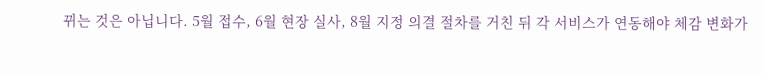뀌는 것은 아닙니다. 5월 접수, 6월 현장 실사, 8월 지정 의결 절차를 거친 뒤 각 서비스가 연동해야 체감 변화가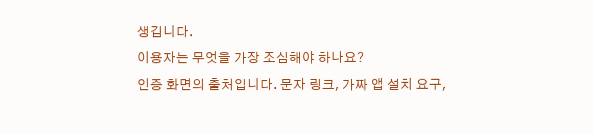생깁니다.
이용자는 무엇을 가장 조심해야 하나요?
인증 화면의 출처입니다. 문자 링크, 가짜 앱 설치 요구,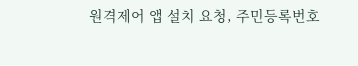원격제어 앱 설치 요청, 주민등록번호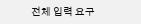전체 입력 요구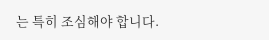는 특히 조심해야 합니다.